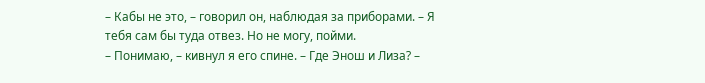– Кабы не это, – говорил он, наблюдая за приборами. – Я тебя сам бы туда отвез. Но не могу, пойми.
– Понимаю, – кивнул я его спине. – Где Энош и Лиза? –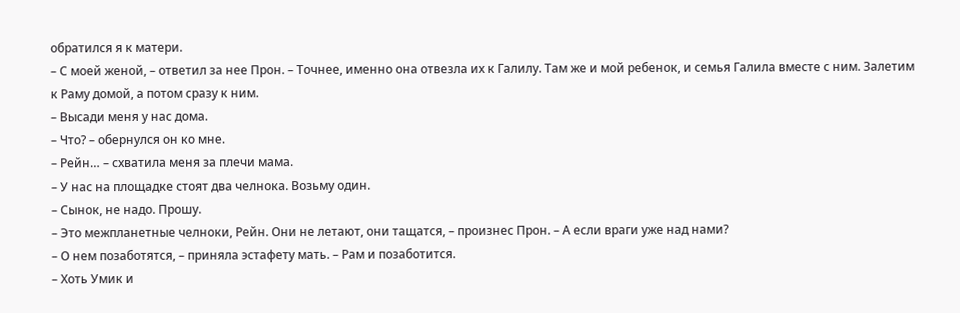обратился я к матери.
– С моей женой, – ответил за нее Прон. – Точнее, именно она отвезла их к Галилу. Там же и мой ребенок, и семья Галила вместе с ним. Залетим к Раму домой, а потом сразу к ним.
– Высади меня у нас дома.
– Что? – обернулся он ко мне.
– Рейн… – схватила меня за плечи мама.
– У нас на площадке стоят два челнока. Возьму один.
– Сынок, не надо. Прошу.
– Это межпланетные челноки, Рейн. Они не летают, они тащатся, – произнес Прон. – А если враги уже над нами?
– О нем позаботятся, – приняла эстафету мать. – Рам и позаботится.
– Хоть Умик и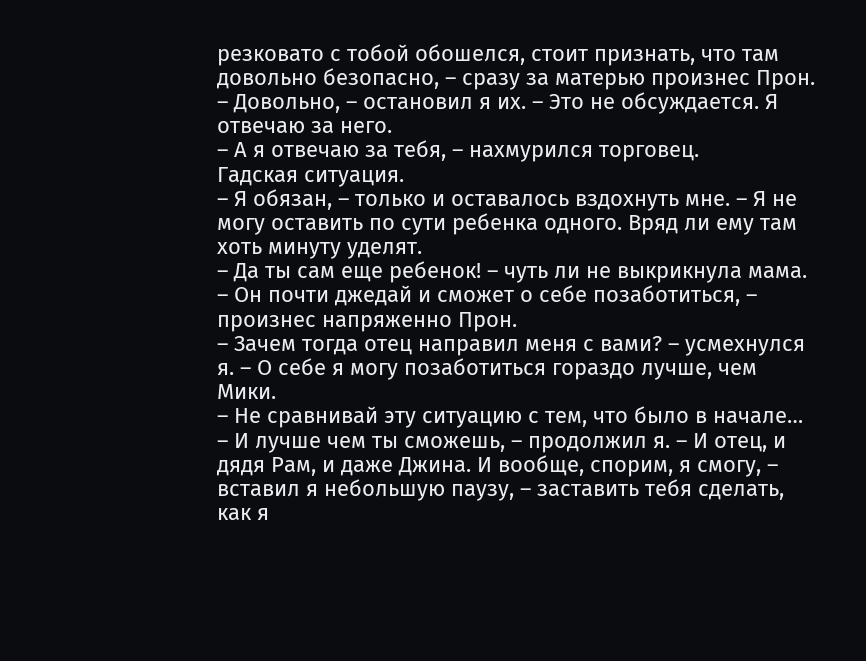резковато с тобой обошелся, стоит признать, что там довольно безопасно, – сразу за матерью произнес Прон.
– Довольно, – остановил я их. – Это не обсуждается. Я отвечаю за него.
– А я отвечаю за тебя, – нахмурился торговец.
Гадская ситуация.
– Я обязан, – только и оставалось вздохнуть мне. – Я не могу оставить по сути ребенка одного. Вряд ли ему там хоть минуту уделят.
– Да ты сам еще ребенок! – чуть ли не выкрикнула мама.
– Он почти джедай и сможет о себе позаботиться, – произнес напряженно Прон.
– Зачем тогда отец направил меня с вами? – усмехнулся я. – О себе я могу позаботиться гораздо лучше, чем Мики.
– Не сравнивай эту ситуацию с тем, что было в начале…
– И лучше чем ты сможешь, – продолжил я. – И отец, и дядя Рам, и даже Джина. И вообще, спорим, я смогу, – вставил я небольшую паузу, – заставить тебя сделать, как я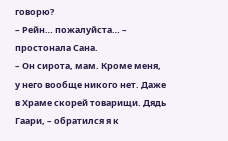говорю?
– Рейн… пожалуйста… – простонала Сана.
– Он сирота, мам. Кроме меня, у него вообще никого нет. Даже в Храме скорей товарищи. Дядь Гаари, – обратился я к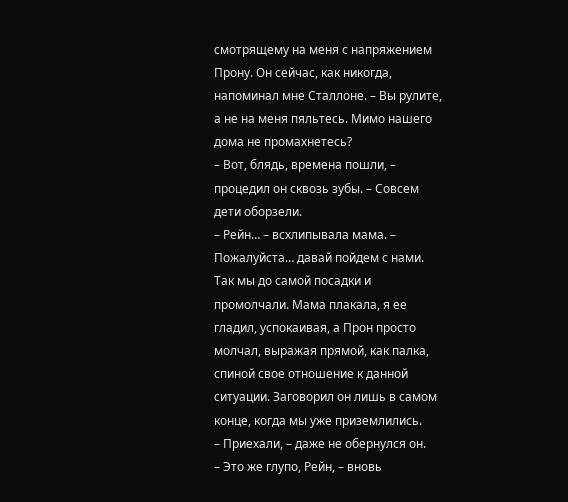смотрящему на меня с напряжением Прону. Он сейчас, как никогда, напоминал мне Сталлоне. – Вы рулите, а не на меня пяльтесь. Мимо нашего дома не промахнетесь?
– Вот, блядь, времена пошли, – процедил он сквозь зубы. – Совсем дети оборзели.
– Рейн… – всхлипывала мама. – Пожалуйста… давай пойдем с нами.
Так мы до самой посадки и промолчали. Мама плакала, я ее гладил, успокаивая, а Прон просто молчал, выражая прямой, как палка, спиной свое отношение к данной ситуации. Заговорил он лишь в самом конце, когда мы уже приземлились.
– Приехали, – даже не обернулся он.
– Это же глупо, Рейн, – вновь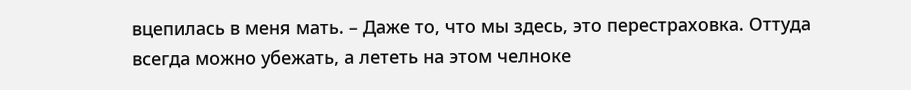вцепилась в меня мать. – Даже то, что мы здесь, это перестраховка. Оттуда всегда можно убежать, а лететь на этом челноке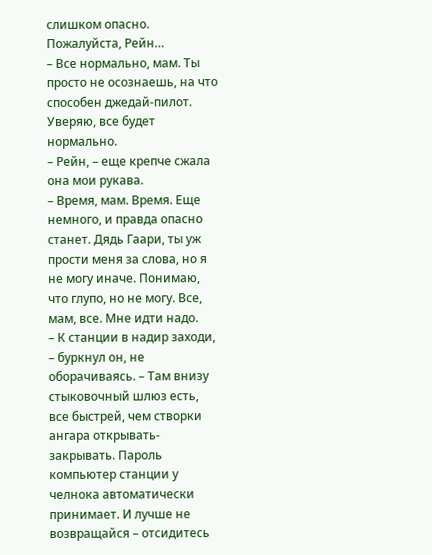слишком опасно. Пожалуйста, Рейн…
– Все нормально, мам. Ты просто не осознаешь, на что способен джедай-пилот. Уверяю, все будет нормально.
– Рейн, – еще крепче сжала она мои рукава.
– Время, мам. Время. Еще немного, и правда опасно станет. Дядь Гаари, ты уж прости меня за слова, но я не могу иначе. Понимаю, что глупо, но не могу. Все, мам, все. Мне идти надо.
– К станции в надир заходи, – буркнул он, не оборачиваясь. – Там внизу стыковочный шлюз есть, все быстрей, чем створки ангара открывать-закрывать. Пароль компьютер станции у челнока автоматически принимает. И лучше не возвращайся – отсидитесь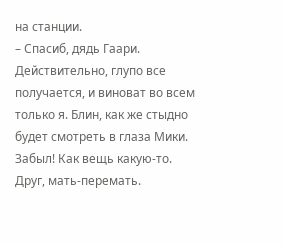на станции.
– Спасиб, дядь Гаари.
Действительно, глупо все получается, и виноват во всем только я. Блин, как же стыдно будет смотреть в глаза Мики. Забыл! Как вещь какую-то. Друг, мать-перемать.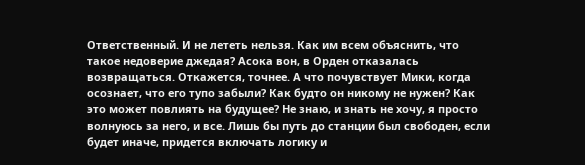Ответственный. И не лететь нельзя. Как им всем объяснить, что такое недоверие джедая? Асока вон, в Орден отказалась возвращаться. Откажется, точнее. А что почувствует Мики, когда осознает, что его тупо забыли? Как будто он никому не нужен? Как это может повлиять на будущее? Не знаю, и знать не хочу, я просто волнуюсь за него, и все. Лишь бы путь до станции был свободен, если будет иначе, придется включать логику и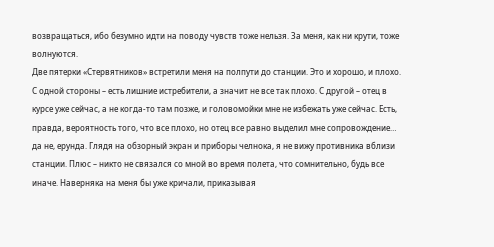возвращаться, ибо безумно идти на поводу чувств тоже нельзя. За меня, как ни крути, тоже волнуются.
Две пятерки «Стервятников» встретили меня на полпути до станции. Это и хорошо, и плохо. С одной стороны – есть лишние истребители, а значит не все так плохо. С другой – отец в курсе уже сейчас, а не когда-то там позже, и головомойки мне не избежать уже сейчас. Есть, правда, вероятность того, что все плохо, но отец все равно выделил мне сопровождение… да не, ерунда. Глядя на обзорный экран и приборы челнока, я не вижу противника вблизи станции. Плюс – никто не связался со мной во время полета, что сомнительно, будь все иначе. Наверняка на меня бы уже кричали, приказывая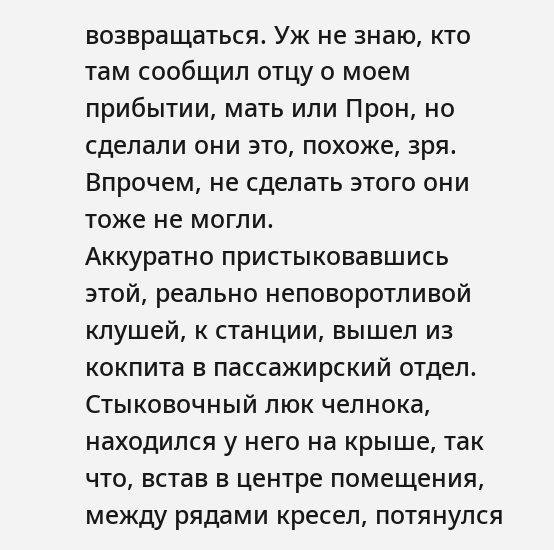возвращаться. Уж не знаю, кто там сообщил отцу о моем прибытии, мать или Прон, но сделали они это, похоже, зря. Впрочем, не сделать этого они тоже не могли.
Аккуратно пристыковавшись этой, реально неповоротливой клушей, к станции, вышел из кокпита в пассажирский отдел. Стыковочный люк челнока, находился у него на крыше, так что, встав в центре помещения, между рядами кресел, потянулся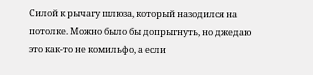Силой к рычагу шлюза, который назодился на потолке. Можно было бы допрыгнуть, но джедаю это как-то не комильфо, а если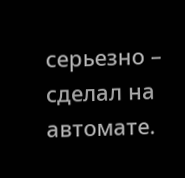серьезно – сделал на автомате.